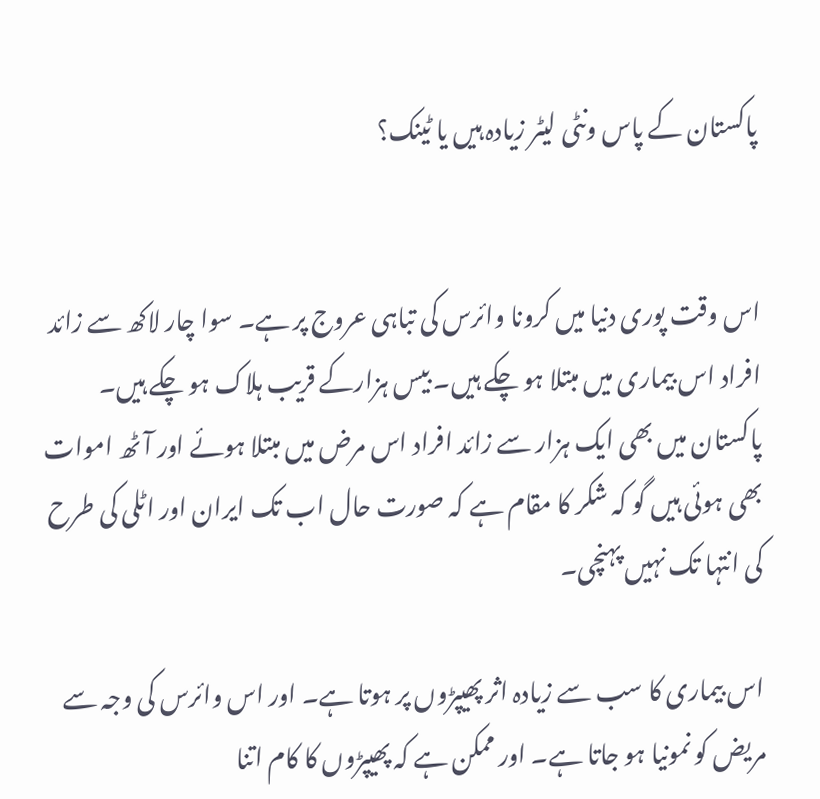پاکستان کے پاس ونٹی لیٹر زیادہ ہیں یا ٹینک؟


اس وقت پوری دنیا میں کرونا وائرس کی تباہی عروج پر ہے۔ سوا چار لاکھ سے زائد افراد اس بیماری میں مبتلا ہو چکے ہیں۔ بیس ہزارکے قریب ہلاک ہو چکے ہیں۔ پاکستان میں بھی ایک ہزار سے زائد افراد اس مرض میں مبتلا ہوئے اور آٹھ اموات بھی ہوئی ہیں گو کہ شکر کا مقام ہے کہ صورت حال اب تک ایران اور اٹلی کی طرح کی انتہا تک نہیں پہنچی۔

اس بیماری کا سب سے زیادہ اثر پھیپڑوں پر ہوتا ہے۔ اور اس وائرس کی وجہ سے مریض کو نمونیا ہو جاتا ہے۔ اور ممکن ہے کہ پھیپڑوں کا کام اتنا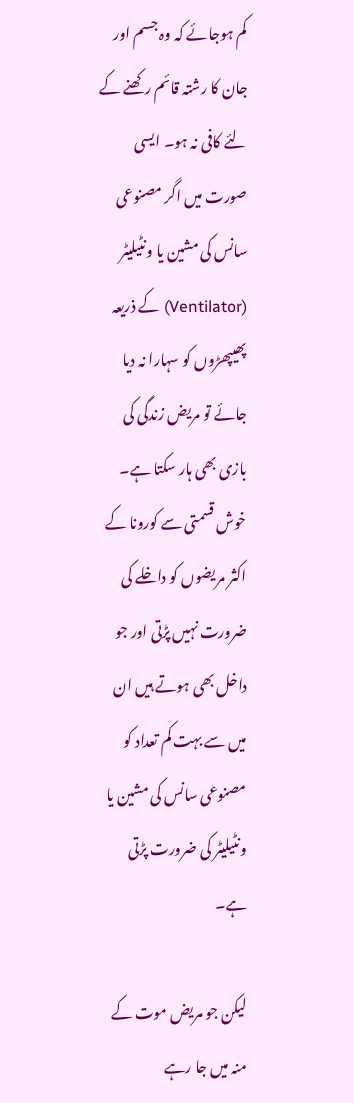کم ہوجائے کہ وہ جسم اور جان کا رشتہ قائم رکھنے کے لئے کافی نہ ہو۔ ایسی صورت میں اگر مصنوعی سانس کی مشین یا ونٹیلیٹر (Ventilator) کے ذریعہ پھیپھڑوں کو سہارا نہ دیا جائے تو مریض زندگی کی بازی بھی ہار سکتا ہے۔ خوش قسمتی سے کورونا کے اکثر مریضوں کو داخلے کی ضرورت نہیں پڑتی اور جو داخل بھی ہوتے ہیں ان میں سے بہت کم تعداد کو مصنوعی سانس کی مشین یا ونٹیلیٹر کی ضرورت پڑتی ہے۔

لیکن جو مریض موت کے منہ میں جا رہے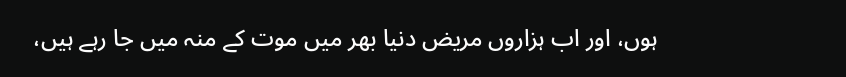ہوں، اور اب ہزاروں مریض دنیا بھر میں موت کے منہ میں جا رہے ہیں،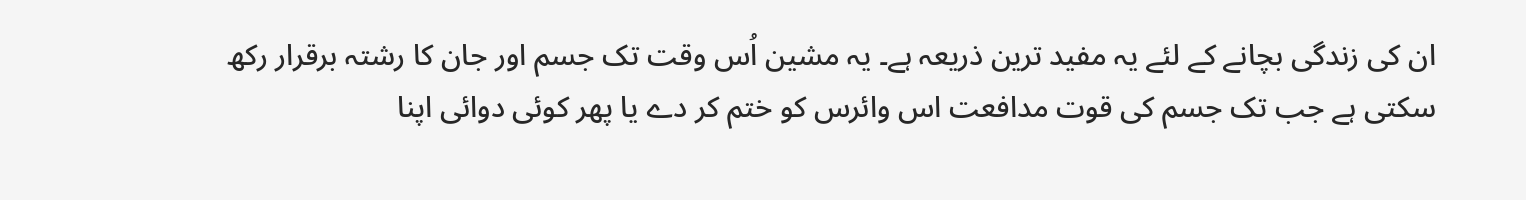ان کی زندگی بچانے کے لئے یہ مفید ترین ذریعہ ہے۔ یہ مشین اُس وقت تک جسم اور جان کا رشتہ برقرار رکھ سکتی ہے جب تک جسم کی قوت مدافعت اس وائرس کو ختم کر دے یا پھر کوئی دوائی اپنا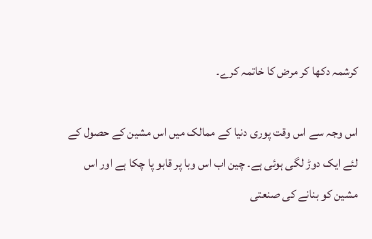کرشمہ دکھا کر مرض کا خاتمہ کرے۔

اس وجہ سے اس وقت پوری دنیا کے ممالک میں اس مشین کے حصول کے لئے ایک دوڑ لگی ہوئی ہے۔ چین اب اس وبا پر قابو پا چکا ہے اور اس مشین کو بنانے کی صنعتی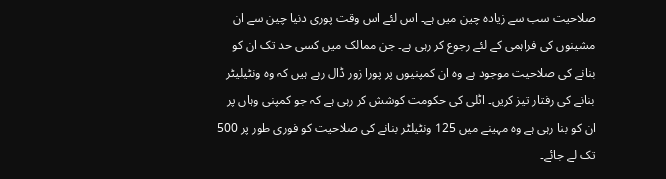صلاحیت سب سے زیادہ چین میں ہے۔ اس لئے اس وقت پوری دنیا چین سے ان مشینوں کی فراہمی کے لئے رجوع کر رہی ہے۔ جن ممالک میں کسی حد تک ان کو بنانے کی صلاحیت موجود ہے وہ ان کمپنیوں پر پورا زور ڈال رہے ہیں کہ وہ ونٹیلیٹر بنانے کی رفتار تیز کریں۔ اٹلی کی حکومت کوشش کر رہی ہے کہ جو کمپنی وہاں پر ان کو بنا رہی ہے وہ مہینے میں 125 ونٹیلٹر بنانے کی صلاحیت کو فوری طور پر 500 تک لے جائے۔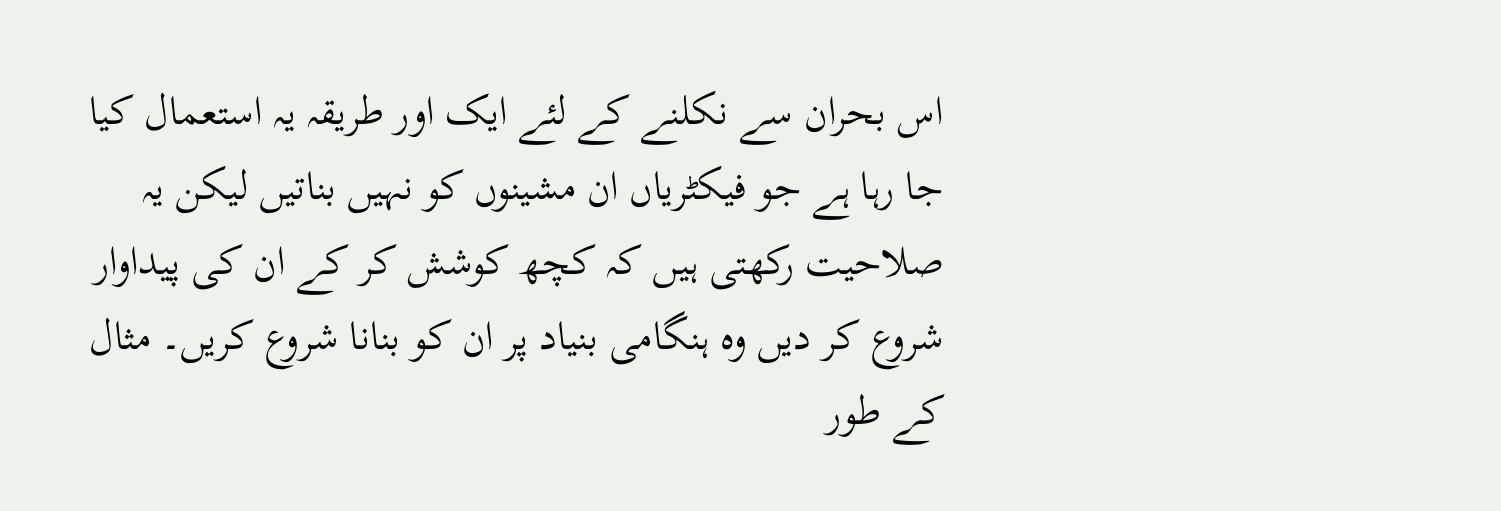اس بحران سے نکلنے کے لئے ایک اور طریقہ یہ استعمال کیا جا رہا ہے جو فیکٹریاں ان مشینوں کو نہیں بناتیں لیکن یہ صلاحیت رکھتی ہیں کہ کچھ کوشش کر کے ان کی پیداوار شروع کر دیں وہ ہنگامی بنیاد پر ان کو بنانا شروع کریں۔ مثال کے طور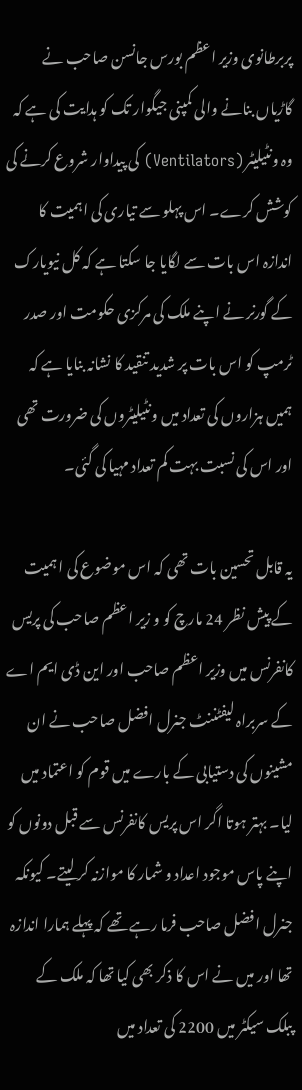پربرطانوی وزیر اعظم بورس جانسن صاحب نے گاڑیاں بنانے والی کمپنی جیگوار تک کو ہدایت کی ہے کہ وہ ونٹیلیٹر (Ventilators) کی پیداوار شروع کرنے کی کوشش کرے۔ اس پہلو سے تیاری کی اہمیت کا اندازہ اس بات سے لگایا جا سکتا ہے کہ کل نیویارک کے گورنر نے اپنے ملک کی مرکزی حکومت اور صدر ٹرمپ کو اس بات پر شدید تنقید کا نشانہ بنایا ہے کہ ہمیں ہزاروں کی تعداد میں ونٹیلیٹروں کی ضرورت تھی اور اس کی نسبت بہت کم تعداد مہیا کی گئی۔

یہ قابل تحسین بات تھی کہ اس موضوع کی ا ہمیت کے پیش نظر 24 مارچ کو و زیر اعظم صاحب کی پریس کانفرنس میں وزیر اعظم صاحب اور این ڈی ایم اے کے سربراہ لیفٹننٹ جنرل افضل صاحب نے ان مشینوں کی دستیابی کے بارے میں قوم کو اعتماد میں لیا۔ بہتر ہوتا اگر اس پریس کانفرنس سے قبل دونوں کو اپنے پاس موجود اعداد و شمار کا موازنہ کر لیتے۔ کیونکہ جنرل افضل صاحب فرما رہے تھے کہ پہلے ہمارا اندازہ تھا اور میں نے اس کا ذکر بھی کیا تھا کہ ملک کے پبلک سیکٹر میں 2200 کی تعداد میں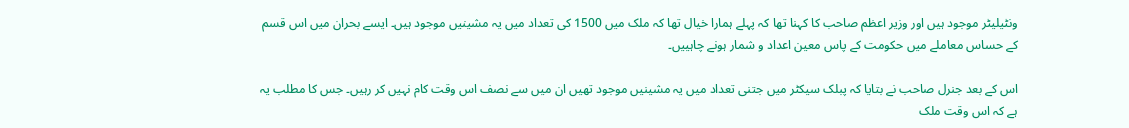ونٹیلیٹر موجود ہیں اور وزیر اعظم صاحب کا کہنا تھا کہ پہلے ہمارا خیال تھا کہ ملک میں 1500 کی تعداد میں یہ مشینیں موجود ہیں۔ ایسے بحران میں اس قسم کے حساس معاملے میں حکومت کے پاس معین اعداد و شمار ہونے چاہییں۔

اس کے بعد جنرل صاحب نے بتایا کہ پبلک سیکٹر میں جتنی تعداد میں یہ مشینیں موجود تھیں ان میں سے نصف اس وقت کام نہیں کر رہیں۔ جس کا مطلب یہ ہے کہ اس وقت ملک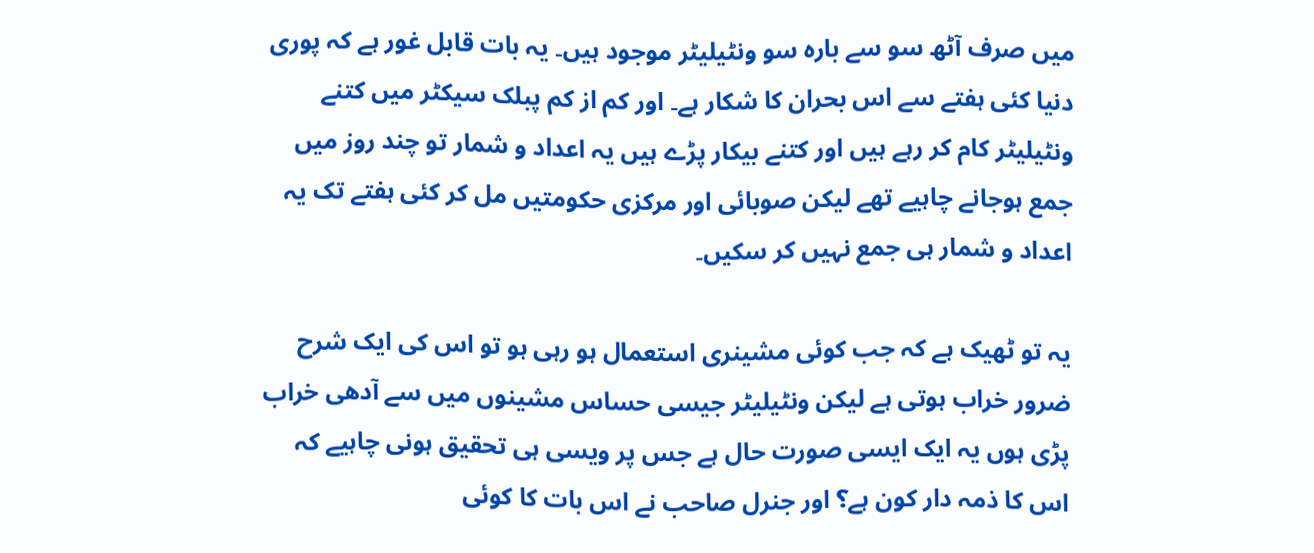میں صرف آٹھ سو سے بارہ سو ونٹیلیٹر موجود ہیں۔ یہ بات قابل غور ہے کہ پوری دنیا کئی ہفتے سے اس بحران کا شکار ہے۔ اور کم از کم پبلک سیکٹر میں کتنے ونٹیلیٹر کام کر رہے ہیں اور کتنے بیکار پڑے ہیں یہ اعداد و شمار تو چند روز میں جمع ہوجانے چاہیے تھے لیکن صوبائی اور مرکزی حکومتیں مل کر کئی ہفتے تک یہ اعداد و شمار ہی جمع نہیں کر سکیں۔

یہ تو ٹھیک ہے کہ جب کوئی مشینری استعمال ہو رہی ہو تو اس کی ایک شرح ضرور خراب ہوتی ہے لیکن ونٹیلیٹر جیسی حساس مشینوں میں سے آدھی خراب پڑی ہوں یہ ایک ایسی صورت حال ہے جس پر ویسی ہی تحقیق ہونی چاہیے کہ اس کا ذمہ دار کون ہے؟ اور جنرل صاحب نے اس بات کا کوئی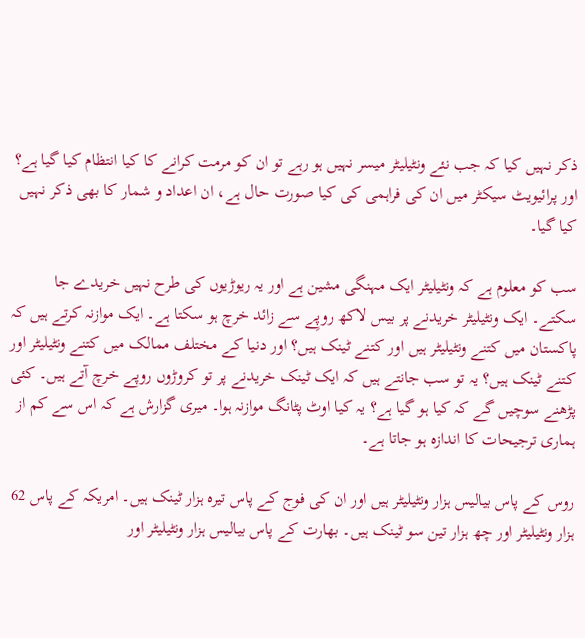ذکر نہیں کیا کہ جب نئے ونٹیلیٹر میسر نہیں ہو رہے تو ان کو مرمت کرانے کا کیا انتظام کیا گیا ہے؟ اور پرائیویٹ سیکٹر میں ان کی فراہمی کی کیا صورت حال ہے، ان اعداد و شمار کا بھی ذکر نہیں کیا گیا۔

سب کو معلوم ہے کہ ونٹیلیٹر ایک مہنگی مشین ہے اور یہ ریوڑیوں کی طرح نہیں خریدے جا سکتے۔ ایک ونٹیلیٹر خریدنے پر بیس لاکھ روپِے سے زائد خرچ ہو سکتا ہے۔ ایک موازنہ کرتے ہیں کہ پاکستان میں کتنے ونٹیلیٹر ہیں اور کتنے ٹینک ہیں؟ اور دنیا کے مختلف ممالک میں کتنے ونٹیلیٹر اور کتنے ٹینک ہیں؟ یہ تو سب جانتے ہیں کہ ایک ٹینک خریدنے پر تو کروڑوں روپے خرچ آتے ہیں۔ کئی پڑھنے سوچیں گے کہ کیا ہو گیا ہے؟ یہ کیا اوٹ پٹانگ موازنہ ہوا۔ میری گزارش ہے کہ اس سے کم از ہماری ترجیحات کا اندازہ ہو جاتا ہے۔

روس کے پاس بیالیس ہزار ونٹیلیٹر ہیں اور ان کی فوج کے پاس تیرہ ہزار ٹینک ہیں۔ امریکہ کے پاس 62 ہزار ونٹیلیٹر اور چھ ہزار تین سو ٹینک ہیں۔ بھارت کے پاس بیالیس ہزار ونٹیلیٹر اور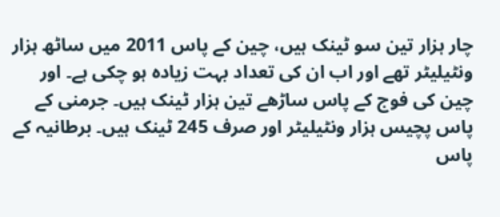چار ہزار تین سو ٹینک ہیں، چین کے پاس 2011 میں ساٹھ ہزار ونٹیلیٹر تھے اور اب ان کی تعداد بہت زیادہ ہو چکی ہے۔ اور چین کی فوج کے پاس ساڑھے تین ہزار ٹینک ہیں۔ جرمنی کے پاس پچیس ہزار ونٹیلیٹر اور صرف 245 ٹینک ہیں۔ برطانیہ کے پاس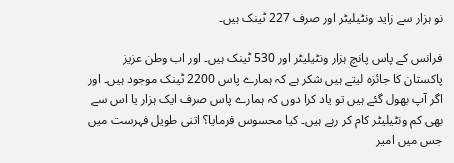نو ہزار سے زاید ونٹیلیٹر اور صرف 227 ٹینک ہیں۔

فرانس کے پاس پانچ ہزار ونٹیلیٹر اور 530 ٹینک ہیں۔ اور اب وطن عزیز پاکستان کا جائزہ لیتے ہیں شکر ہے کہ ہمارے پاس 2200 ٹینک موجود ہیں۔ اور اگر آپ بھول گئے ہیں تو یاد کرا دوں کہ ہمارے پاس صرف ایک ہزار یا اس سے بھی کم ونٹیلیٹر کام کر رہے ہیں۔ کیا محسوس فرمایا؟ اتنی طویل فہرست میں جس میں امیر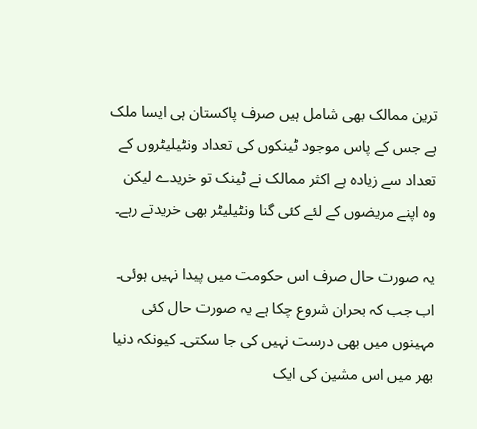ترین ممالک بھی شامل ہیں صرف پاکستان ہی ایسا ملک ہے جس کے پاس موجود ٹینکوں کی تعداد ونٹیلیٹروں کے تعداد سے زیادہ ہے اکثر ممالک نے ٹینک تو خریدے لیکن وہ اپنے مریضوں کے لئے کئی گنا ونٹیلیٹر بھی خریدتے رہے۔

یہ صورت حال صرف اس حکومت میں پیدا نہیں ہوئی۔ اب جب کہ بحران شروع چکا ہے یہ صورت حال کئی مہینوں میں بھی درست نہیں کی جا سکتی۔ کیونکہ دنیا بھر میں اس مشین کی ایک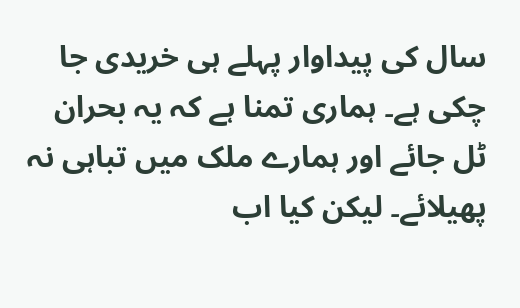سال کی پیداوار پہلے ہی خریدی جا چکی ہے۔ ہماری تمنا ہے کہ یہ بحران ٹل جائے اور ہمارے ملک میں تباہی نہ پھیلائے۔ لیکن کیا اب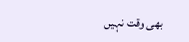بھی وقت نہیں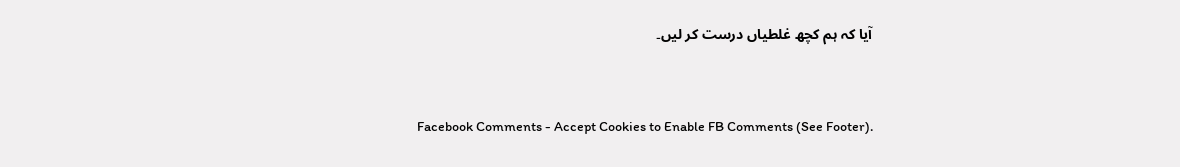آیا کہ ہم کچھ غلطیاں درست کر لیں۔


Facebook Comments - Accept Cookies to Enable FB Comments (See Footer).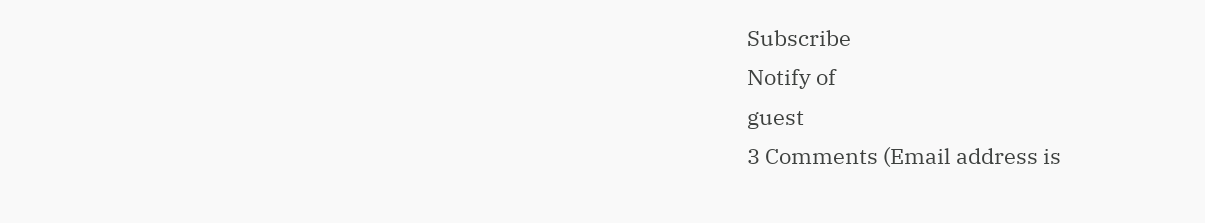Subscribe
Notify of
guest
3 Comments (Email address is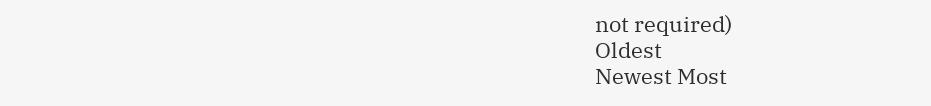not required)
Oldest
Newest Most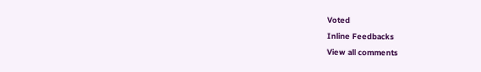Voted
Inline Feedbacks
View all comments